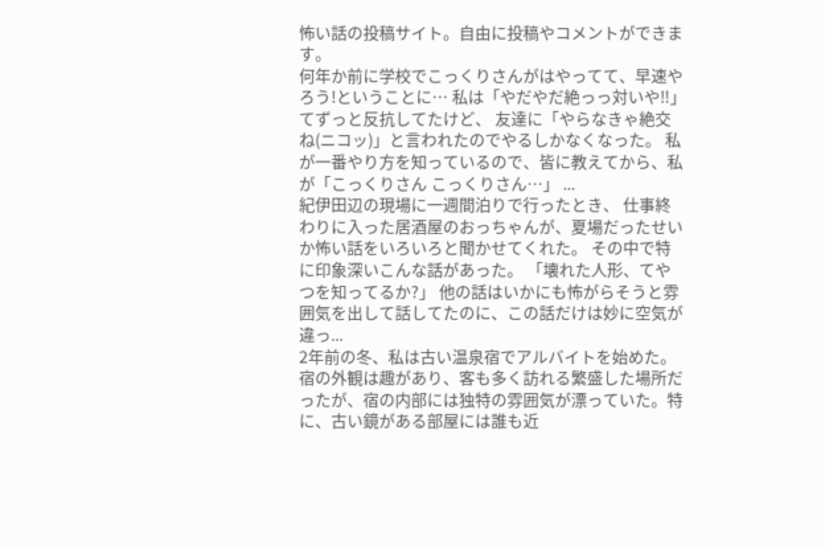怖い話の投稿サイト。自由に投稿やコメントができます。
何年か前に学校でこっくりさんがはやってて、早速やろう!ということに… 私は「やだやだ絶っっ対いや‼」てずっと反抗してたけど、 友達に「やらなきゃ絶交ね(ニコッ)」と言われたのでやるしかなくなった。 私が一番やり方を知っているので、皆に教えてから、私が「こっくりさん こっくりさん…」 ...
紀伊田辺の現場に一週間泊りで行ったとき、 仕事終わりに入った居酒屋のおっちゃんが、夏場だったせいか怖い話をいろいろと聞かせてくれた。 その中で特に印象深いこんな話があった。 「壊れた人形、てやつを知ってるか?」 他の話はいかにも怖がらそうと雰囲気を出して話してたのに、この話だけは妙に空気が違っ...
2年前の冬、私は古い温泉宿でアルバイトを始めた。宿の外観は趣があり、客も多く訪れる繁盛した場所だったが、宿の内部には独特の雰囲気が漂っていた。特に、古い鏡がある部屋には誰も近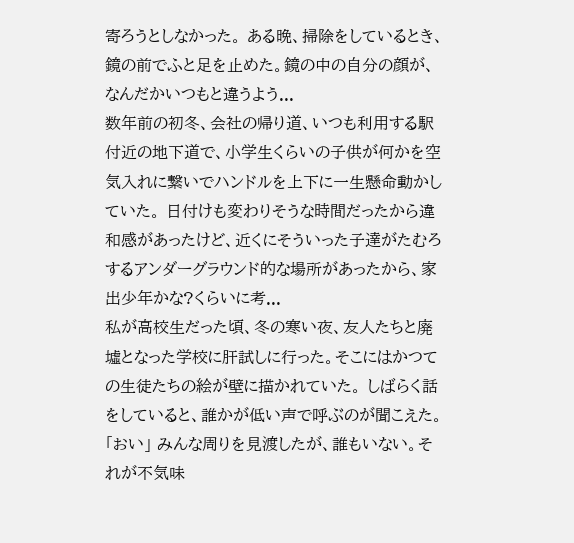寄ろうとしなかった。 ある晩、掃除をしているとき、鏡の前でふと足を止めた。鏡の中の自分の顔が、なんだかいつもと違うよう...
数年前の初冬、会社の帰り道、いつも利用する駅付近の地下道で、小学生くらいの子供が何かを空気入れに繋いでハンドルを上下に一生懸命動かしていた。 日付けも変わりそうな時間だったから違和感があったけど、近くにそういった子達がたむろするアンダーグラウンド的な場所があったから、家出少年かな?くらいに考...
私が高校生だった頃、冬の寒い夜、友人たちと廃墟となった学校に肝試しに行った。そこにはかつての生徒たちの絵が壁に描かれていた。 しばらく話をしていると、誰かが低い声で呼ぶのが聞こえた。 「おい」 みんな周りを見渡したが、誰もいない。それが不気味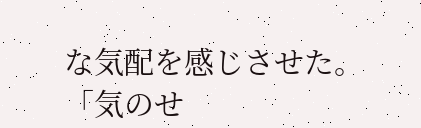な気配を感じさせた。 「気のせ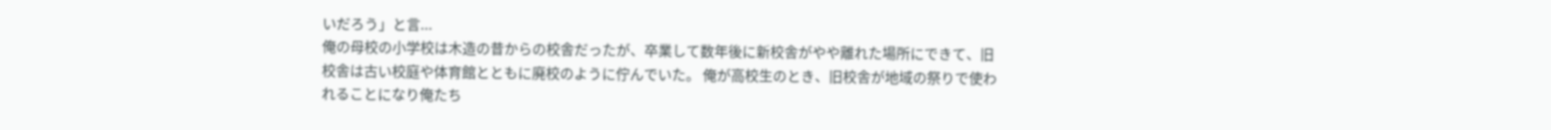いだろう」と言...
俺の母校の小学校は木造の昔からの校舎だったが、卒業して数年後に新校舎がやや離れた場所にできて、旧校舎は古い校庭や体育館とともに廃校のように佇んでいた。 俺が高校生のとき、旧校舎が地域の祭りで使われることになり俺たち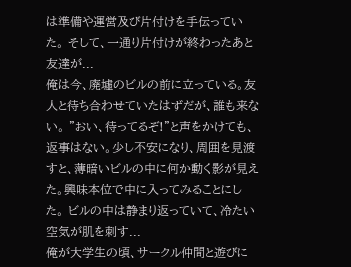は準備や運営及び片付けを手伝っていた。 そして、一通り片付けが終わったあと友達が...
俺は今、廃墟のビルの前に立っている。友人と待ち合わせていたはずだが、誰も来ない。 "おい、待ってるぞ!"と声をかけても、返事はない。少し不安になり、周囲を見渡すと、薄暗いビルの中に何か動く影が見えた。興味本位で中に入ってみることにした。 ビルの中は静まり返っていて、冷たい空気が肌を刺す...
俺が大学生の頃、サークル仲間と遊びに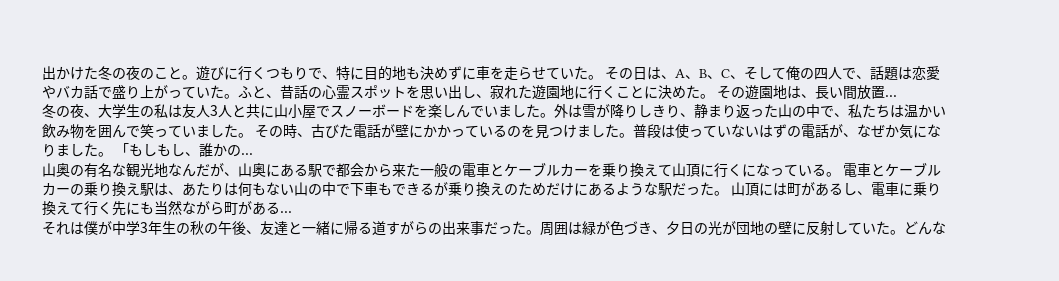出かけた冬の夜のこと。遊びに行くつもりで、特に目的地も決めずに車を走らせていた。 その日は、A、B、C、そして俺の四人で、話題は恋愛やバカ話で盛り上がっていた。ふと、昔話の心霊スポットを思い出し、寂れた遊園地に行くことに決めた。 その遊園地は、長い間放置...
冬の夜、大学生の私は友人3人と共に山小屋でスノーボードを楽しんでいました。外は雪が降りしきり、静まり返った山の中で、私たちは温かい飲み物を囲んで笑っていました。 その時、古びた電話が壁にかかっているのを見つけました。普段は使っていないはずの電話が、なぜか気になりました。 「もしもし、誰かの...
山奥の有名な観光地なんだが、山奥にある駅で都会から来た一般の電車とケーブルカーを乗り換えて山頂に行くになっている。 電車とケーブルカーの乗り換え駅は、あたりは何もない山の中で下車もできるが乗り換えのためだけにあるような駅だった。 山頂には町があるし、電車に乗り換えて行く先にも当然ながら町がある...
それは僕が中学3年生の秋の午後、友達と一緒に帰る道すがらの出来事だった。周囲は緑が色づき、夕日の光が団地の壁に反射していた。どんな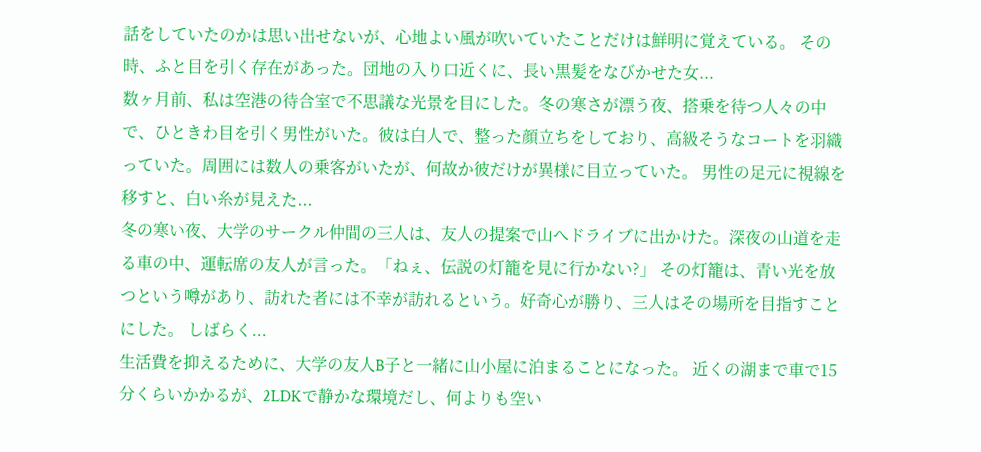話をしていたのかは思い出せないが、心地よい風が吹いていたことだけは鮮明に覚えている。 その時、ふと目を引く存在があった。団地の入り口近くに、長い黒髪をなびかせた女...
数ヶ月前、私は空港の待合室で不思議な光景を目にした。冬の寒さが漂う夜、搭乗を待つ人々の中で、ひときわ目を引く男性がいた。彼は白人で、整った顔立ちをしており、高級そうなコートを羽織っていた。周囲には数人の乗客がいたが、何故か彼だけが異様に目立っていた。 男性の足元に視線を移すと、白い糸が見えた...
冬の寒い夜、大学のサークル仲間の三人は、友人の提案で山へドライブに出かけた。深夜の山道を走る車の中、運転席の友人が言った。「ねぇ、伝説の灯籠を見に行かない?」 その灯籠は、青い光を放つという噂があり、訪れた者には不幸が訪れるという。好奇心が勝り、三人はその場所を目指すことにした。 しばらく...
生活費を抑えるために、大学の友人B子と一緒に山小屋に泊まることになった。 近くの湖まで車で15分くらいかかるが、2LDKで静かな環境だし、何よりも空い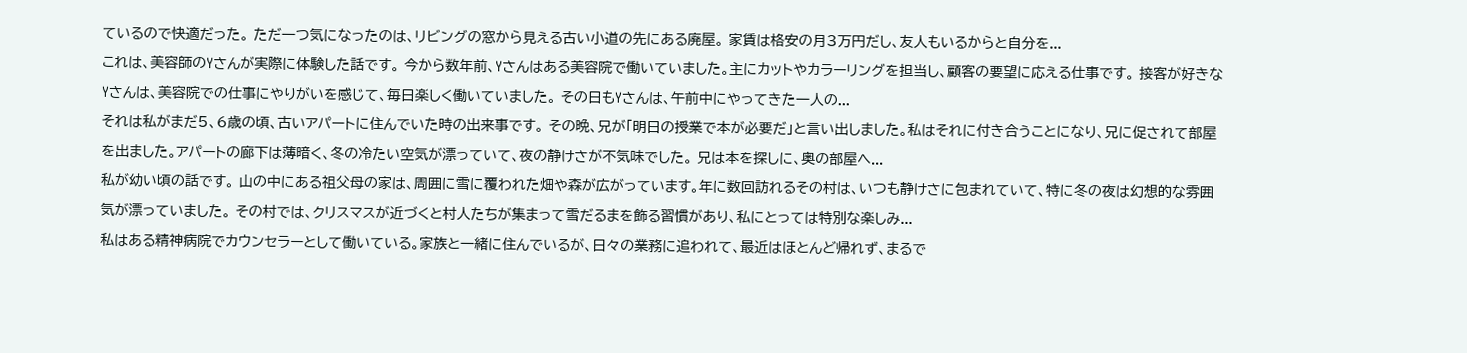ているので快適だった。 ただ一つ気になったのは、リビングの窓から見える古い小道の先にある廃屋。 家賃は格安の月3万円だし、友人もいるからと自分を...
これは、美容師のYさんが実際に体験した話です。 今から数年前、Yさんはある美容院で働いていました。主にカットやカラーリングを担当し、顧客の要望に応える仕事です。 接客が好きなYさんは、美容院での仕事にやりがいを感じて、毎日楽しく働いていました。 その日もYさんは、午前中にやってきた一人の...
それは私がまだ5、6歳の頃、古いアパートに住んでいた時の出来事です。 その晩、兄が「明日の授業で本が必要だ」と言い出しました。私はそれに付き合うことになり、兄に促されて部屋を出ました。アパートの廊下は薄暗く、冬の冷たい空気が漂っていて、夜の静けさが不気味でした。 兄は本を探しに、奥の部屋へ...
私が幼い頃の話です。 山の中にある祖父母の家は、周囲に雪に覆われた畑や森が広がっています。年に数回訪れるその村は、いつも静けさに包まれていて、特に冬の夜は幻想的な雰囲気が漂っていました。 その村では、クリスマスが近づくと村人たちが集まって雪だるまを飾る習慣があり、私にとっては特別な楽しみ...
私はある精神病院でカウンセラーとして働いている。家族と一緒に住んでいるが、日々の業務に追われて、最近はほとんど帰れず、まるで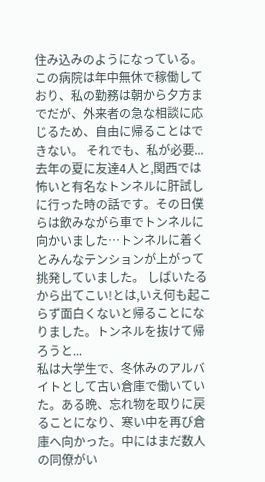住み込みのようになっている。この病院は年中無休で稼働しており、私の勤務は朝から夕方までだが、外来者の急な相談に応じるため、自由に帰ることはできない。 それでも、私が必要...
去年の夏に友達4人と,関西では怖いと有名なトンネルに肝試しに行った時の話です。その日僕らは飲みながら車でトンネルに向かいました…トンネルに着くとみんなテンションが上がって挑発していました。 しばいたるから出てこい!とは,いえ何も起こらず面白くないと帰ることになりました。トンネルを抜けて帰ろうと...
私は大学生で、冬休みのアルバイトとして古い倉庫で働いていた。ある晩、忘れ物を取りに戻ることになり、寒い中を再び倉庫へ向かった。中にはまだ数人の同僚がい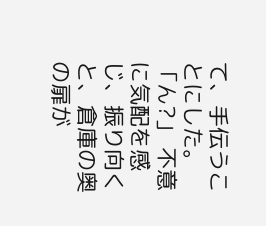て、手伝うことにした。 「ん?」 不意に気配を感じ、振り向くと、倉庫の奥の扉が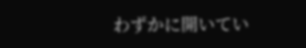わずかに開いてい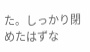た。しっかり閉めたはずな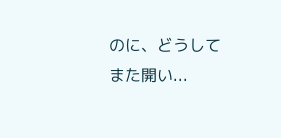のに、どうしてまた開い...